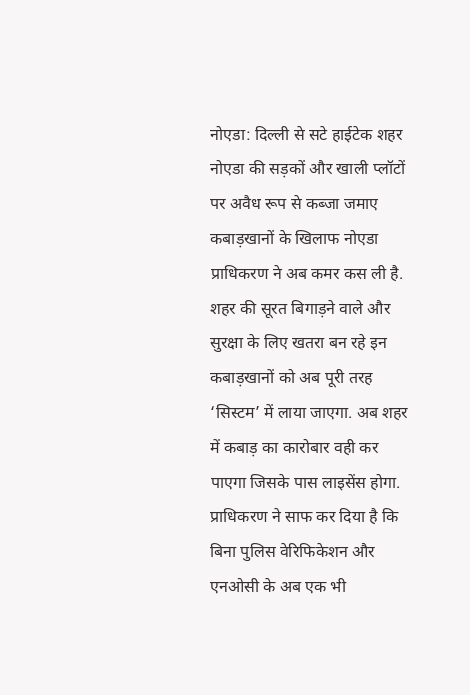नोएडा: दिल्ली से सटे हाईटेक शहर नोएडा की सड़कों और खाली प्लॉटों पर अवैध रूप से कब्जा जमाए कबाड़खानों के खिलाफ नोएडा प्राधिकरण ने अब कमर कस ली है. शहर की सूरत बिगाड़ने वाले और सुरक्षा के लिए खतरा बन रहे इन कबाड़खानों को अब पूरी तरह ‘सिस्टम’ में लाया जाएगा. अब शहर में कबाड़ का कारोबार वही कर पाएगा जिसके पास लाइसेंस होगा. प्राधिकरण ने साफ कर दिया है कि बिना पुलिस वेरिफिकेशन और एनओसी के अब एक भी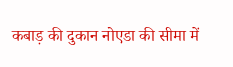कबाड़ की दुकान नोएडा की सीमा में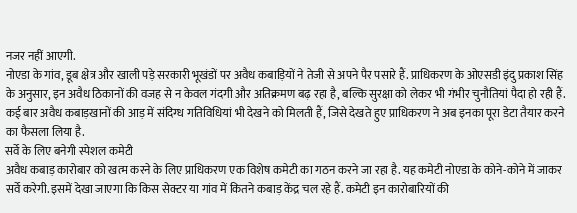नजर नहीं आएगी.
नोएडा के गांव, डूब क्षेत्र और खाली पड़े सरकारी भूखंडों पर अवैध कबाड़ियों ने तेजी से अपने पैर पसारे हैं. प्राधिकरण के ओएसडी इंदु प्रकाश सिंह के अनुसार, इन अवैध ठिकानों की वजह से न केवल गंदगी और अतिक्रमण बढ़ रहा है, बल्कि सुरक्षा को लेकर भी गंभीर चुनौतियां पैदा हो रही हैं. कई बार अवैध कबाड़खानों की आड़ में संदिग्ध गतिविधियां भी देखने को मिलती हैं, जिसे देखते हुए प्राधिकरण ने अब इनका पूरा डेटा तैयार करने का फैसला लिया है.
सर्वे के लिए बनेगी स्पेशल कमेटी
अवैध कबाड़ कारोबार को खत्म करने के लिए प्राधिकरण एक विशेष कमेटी का गठन करने जा रहा है. यह कमेटी नोएडा के कोने-कोने में जाकर सर्वे करेगी. इसमें देखा जाएगा कि किस सेक्टर या गांव में कितने कबाड़ केंद्र चल रहे हैं. कमेटी इन कारोबारियों की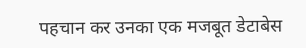पहचान कर उनका एक मजबूत डेटाबेस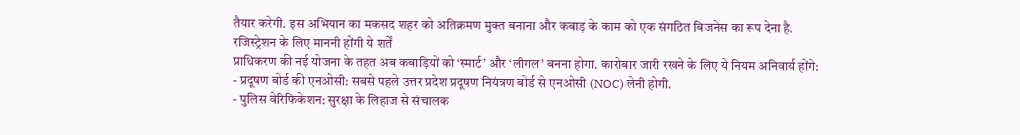तैयार करेगी. इस अभियान का मकसद शहर को अतिक्रमण मुक्त बनाना और कबाड़ के काम को एक संगठित बिजनेस का रूप देना है.
रजिस्ट्रेशन के लिए माननी होंगी ये शर्तें
प्राधिकरण की नई योजना के तहत अब कबाड़ियों को ‘स्मार्ट’ और ‘लीगल’ बनना होगा. कारोबार जारी रखने के लिए ये नियम अनिवार्य होंगे:
- प्रदूषण बोर्ड की एनओसी: सबसे पहले उत्तर प्रदेश प्रदूषण नियंत्रण बोर्ड से एनओसी (NOC) लेनी होगी.
- पुलिस वेरिफिकेशन: सुरक्षा के लिहाज से संचालक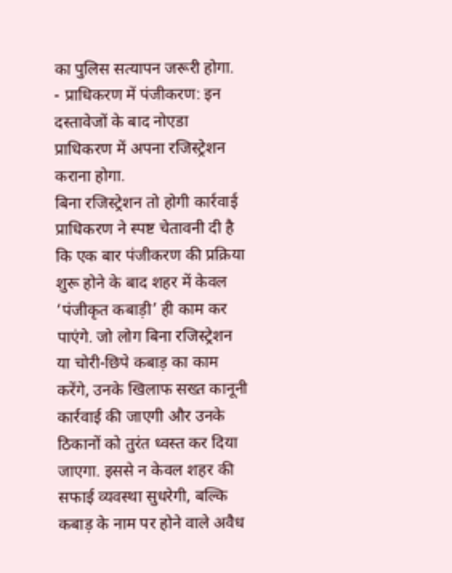का पुलिस सत्यापन जरूरी होगा.
- प्राधिकरण में पंजीकरण: इन दस्तावेजों के बाद नोएडा प्राधिकरण में अपना रजिस्ट्रेशन कराना होगा.
बिना रजिस्ट्रेशन तो होगी कार्रवाई
प्राधिकरण ने स्पष्ट चेतावनी दी है कि एक बार पंजीकरण की प्रक्रिया शुरू होने के बाद शहर में केवल ‘पंजीकृत कबाड़ी’ ही काम कर पाएंगे. जो लोग बिना रजिस्ट्रेशन या चोरी-छिपे कबाड़ का काम करेंगे, उनके खिलाफ सख्त कानूनी कार्रवाई की जाएगी और उनके ठिकानों को तुरंत ध्वस्त कर दिया जाएगा. इससे न केवल शहर की सफाई व्यवस्था सुधरेगी, बल्कि कबाड़ के नाम पर होने वाले अवैध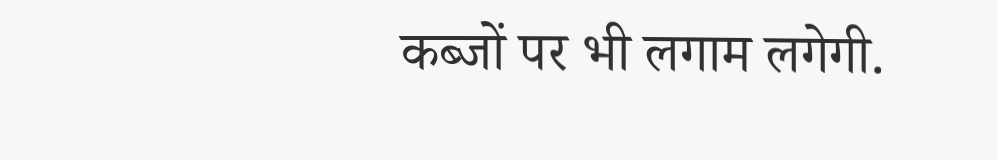कब्जों पर भी लगाम लगेगी.